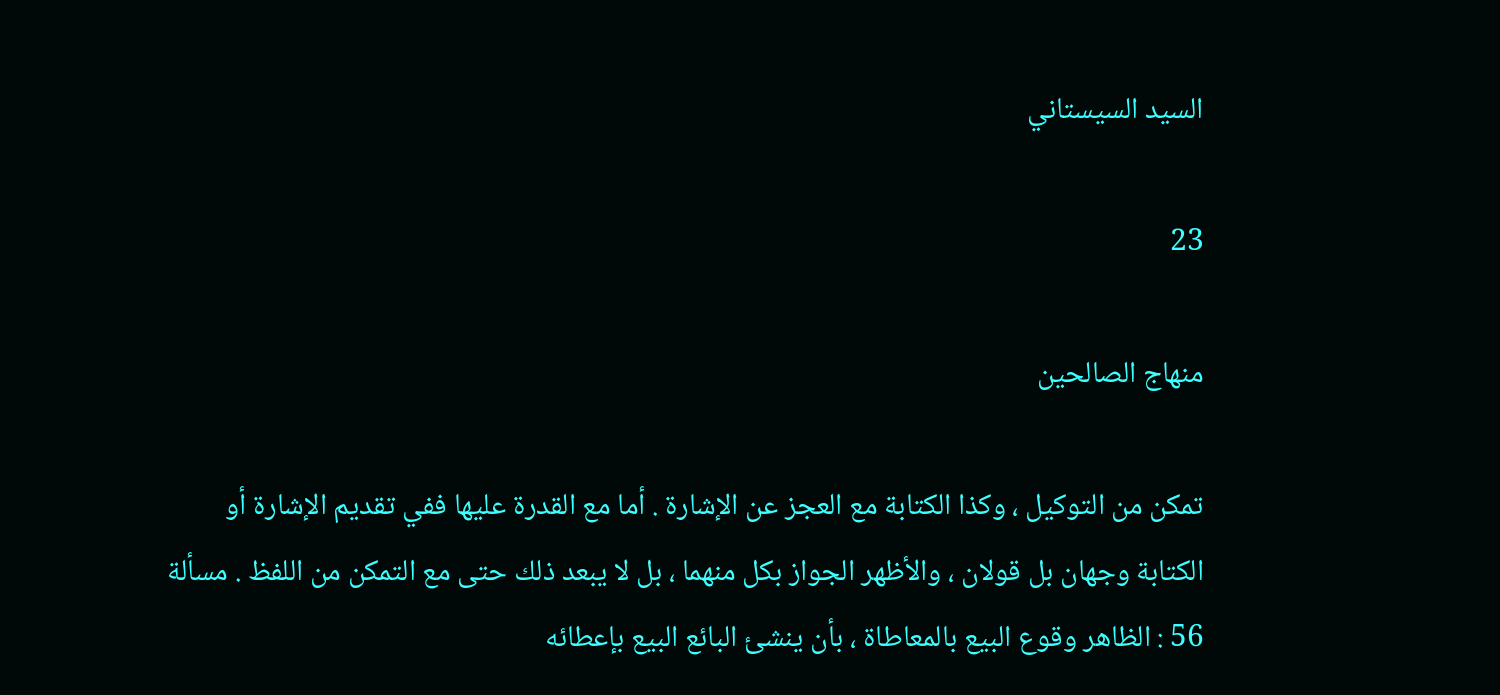السيد السيستاني

23

منهاج الصالحين

تمكن من التوكيل ، وكذا الكتابة مع العجز عن الإشارة . أما مع القدرة عليها ففي تقديم الإشارة أو الكتابة وجهان بل قولان ، والأظهر الجواز بكل منهما ، بل لا يبعد ذلك حتى مع التمكن من اللفظ . مسألة 56 : الظاهر وقوع البيع بالمعاطاة ، بأن ينشئ البائع البيع بإعطائه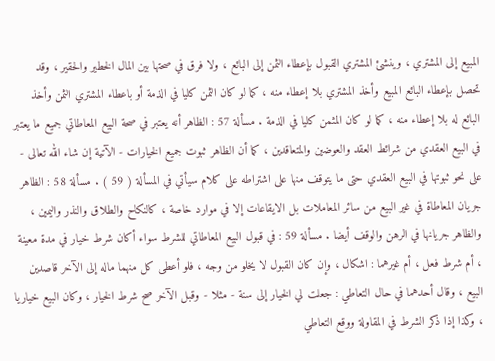المبيع إلى المشتري ، وينشئ المشتري القبول بإعطاء الثمن إلى البائع ، ولا فرق في صحتها بين المال الخطير والحقير ، وقد تحصل بإعطاء البائع المبيع وأخذ المشتري بلا إعطاء منه ، كما لو كان الثمن كليا في الذمة أو باعطاء المشتري الثمن وأخذ البائع له بلا إعطاء منه ، كما لو كان المثمن كليا في الذمة . مسألة 57 : الظاهر أنه يعتبر في صحة البيع المعاطاتي جميع ما يعتبر في البيع العقدي من شرائط العقد والعوضين والمتعاقدين ، كما أن الظاهر ثبوت جميع الخيارات - الآتية إن شاء الله تعالى - على نحو ثبوتها في البيع العقدي حتى ما يتوقف منها على اشتراطه على كلام سيأتي في المسألة ( 59 ) . مسألة 58 : الظاهر جريان المعاطاة في غير البيع من سائر المعاملات بل الايقاعات إلا في موارد خاصة ، كالنكاح والطلاق والنذر واليمين ، والظاهر جريانها في الرهن والوقف أيضا . مسألة 59 : في قبول البيع المعاطاتي للشرط سواء أكان شرط خيار في مدة معينة ، أم شرط فعل ، أم غيرهما : اشكال ، وإن كان القبول لا يخلو من وجه ، فلو أعطى كل منهما ماله إلى الآخر قاصدين البيع ، وقال أحدهما في حال التعاطي : جعلت لي الخيار إلى سنة - مثلا - وقبل الآخر صح شرط الخيار ، وكان البيع خياريا ، وكذا إذا ذكر الشرط في المقاولة ووقع التعاطي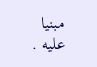مبنيا عليه .